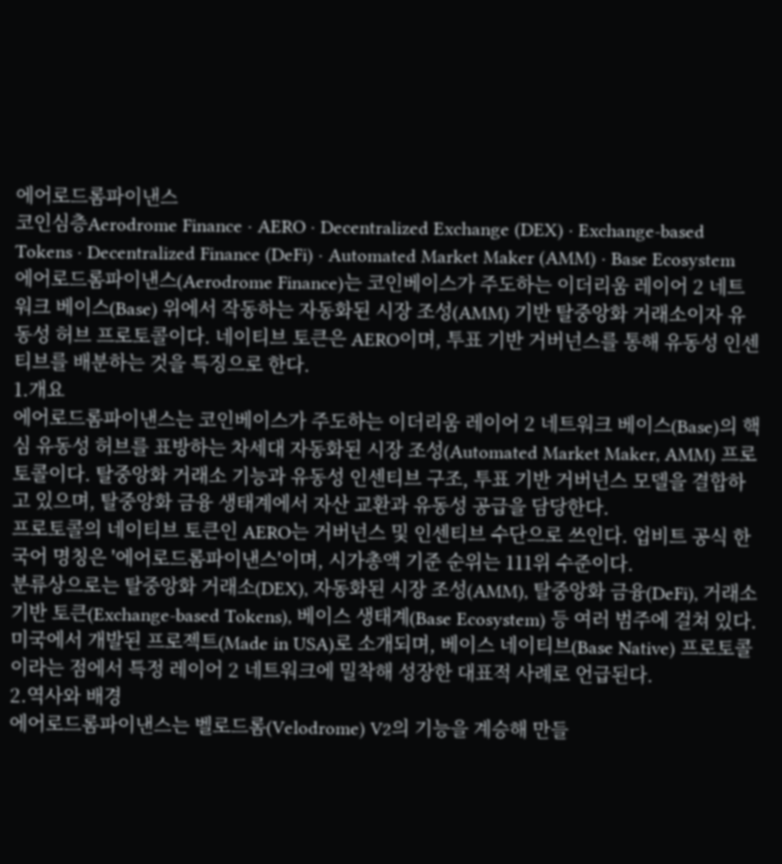에어로드롬파이낸스
코인심층Aerodrome Finance · AERO · Decentralized Exchange (DEX) · Exchange-based Tokens · Decentralized Finance (DeFi) · Automated Market Maker (AMM) · Base Ecosystem
에어로드롬파이낸스(Aerodrome Finance)는 코인베이스가 주도하는 이더리움 레이어 2 네트워크 베이스(Base) 위에서 작동하는 자동화된 시장 조성(AMM) 기반 탈중앙화 거래소이자 유동성 허브 프로토콜이다. 네이티브 토큰은 AERO이며, 투표 기반 거버넌스를 통해 유동성 인센티브를 배분하는 것을 특징으로 한다.
1.개요
에어로드롬파이낸스는 코인베이스가 주도하는 이더리움 레이어 2 네트워크 베이스(Base)의 핵심 유동성 허브를 표방하는 차세대 자동화된 시장 조성(Automated Market Maker, AMM) 프로토콜이다. 탈중앙화 거래소 기능과 유동성 인센티브 구조, 투표 기반 거버넌스 모델을 결합하고 있으며, 탈중앙화 금융 생태계에서 자산 교환과 유동성 공급을 담당한다.
프로토콜의 네이티브 토큰인 AERO는 거버넌스 및 인센티브 수단으로 쓰인다. 업비트 공식 한국어 명칭은 '에어로드롬파이낸스'이며, 시가총액 기준 순위는 111위 수준이다.
분류상으로는 탈중앙화 거래소(DEX), 자동화된 시장 조성(AMM), 탈중앙화 금융(DeFi), 거래소 기반 토큰(Exchange-based Tokens), 베이스 생태계(Base Ecosystem) 등 여러 범주에 걸쳐 있다. 미국에서 개발된 프로젝트(Made in USA)로 소개되며, 베이스 네이티브(Base Native) 프로토콜이라는 점에서 특정 레이어 2 네트워크에 밀착해 성장한 대표적 사례로 언급된다.
2.역사와 배경
에어로드롬파이낸스는 벨로드롬(Velodrome) V2의 기능을 계승해 만들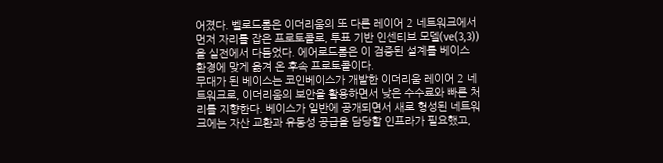어졌다. 벨로드롬은 이더리움의 또 다른 레이어 2 네트워크에서 먼저 자리를 잡은 프로토콜로, 투표 기반 인센티브 모델(ve(3,3))을 실전에서 다듬었다. 에어로드롬은 이 검증된 설계를 베이스 환경에 맞게 옮겨 온 후속 프로토콜이다.
무대가 된 베이스는 코인베이스가 개발한 이더리움 레이어 2 네트워크로, 이더리움의 보안을 활용하면서 낮은 수수료와 빠른 처리를 지향한다. 베이스가 일반에 공개되면서 새로 형성된 네트워크에는 자산 교환과 유동성 공급을 담당할 인프라가 필요했고,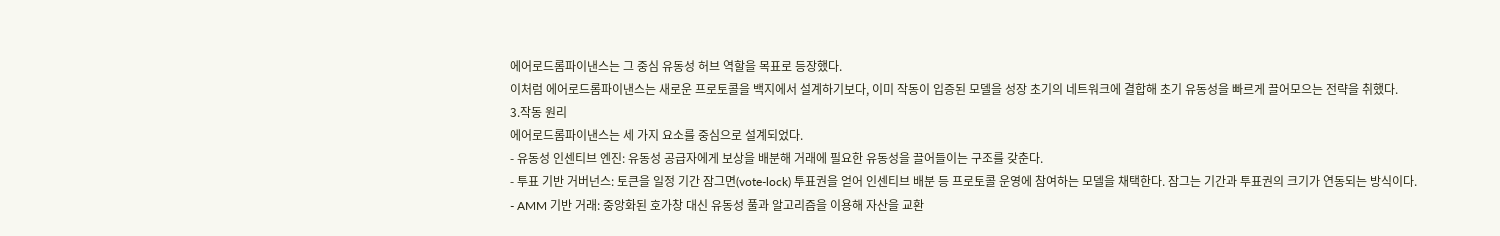에어로드롬파이낸스는 그 중심 유동성 허브 역할을 목표로 등장했다.
이처럼 에어로드롬파이낸스는 새로운 프로토콜을 백지에서 설계하기보다, 이미 작동이 입증된 모델을 성장 초기의 네트워크에 결합해 초기 유동성을 빠르게 끌어모으는 전략을 취했다.
3.작동 원리
에어로드롬파이낸스는 세 가지 요소를 중심으로 설계되었다.
- 유동성 인센티브 엔진: 유동성 공급자에게 보상을 배분해 거래에 필요한 유동성을 끌어들이는 구조를 갖춘다.
- 투표 기반 거버넌스: 토큰을 일정 기간 잠그면(vote-lock) 투표권을 얻어 인센티브 배분 등 프로토콜 운영에 참여하는 모델을 채택한다. 잠그는 기간과 투표권의 크기가 연동되는 방식이다.
- AMM 기반 거래: 중앙화된 호가창 대신 유동성 풀과 알고리즘을 이용해 자산을 교환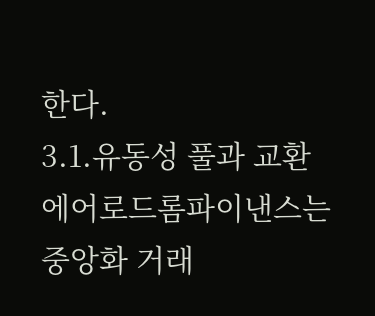한다.
3.1.유동성 풀과 교환
에어로드롬파이낸스는 중앙화 거래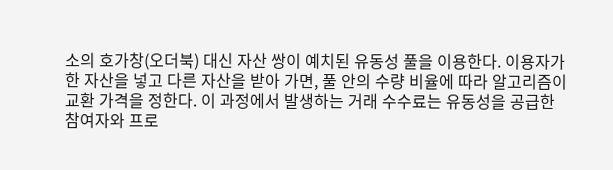소의 호가창(오더북) 대신 자산 쌍이 예치된 유동성 풀을 이용한다. 이용자가 한 자산을 넣고 다른 자산을 받아 가면, 풀 안의 수량 비율에 따라 알고리즘이 교환 가격을 정한다. 이 과정에서 발생하는 거래 수수료는 유동성을 공급한 참여자와 프로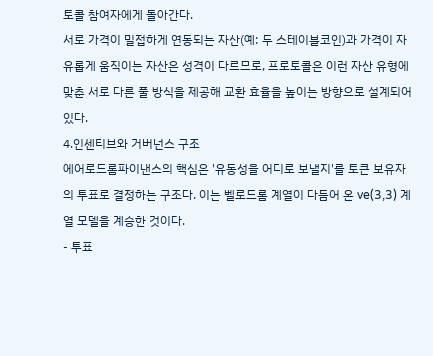토콜 참여자에게 돌아간다.
서로 가격이 밀접하게 연동되는 자산(예: 두 스테이블코인)과 가격이 자유롭게 움직이는 자산은 성격이 다르므로, 프로토콜은 이런 자산 유형에 맞춘 서로 다른 풀 방식을 제공해 교환 효율을 높이는 방향으로 설계되어 있다.
4.인센티브와 거버넌스 구조
에어로드롬파이낸스의 핵심은 '유동성을 어디로 보낼지'를 토큰 보유자의 투표로 결정하는 구조다. 이는 벨로드롬 계열이 다듬어 온 ve(3,3) 계열 모델을 계승한 것이다.
- 투표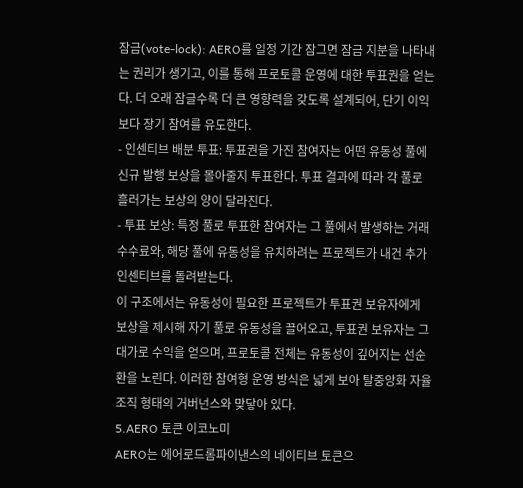잠금(vote-lock): AERO를 일정 기간 잠그면 잠금 지분을 나타내는 권리가 생기고, 이를 통해 프로토콜 운영에 대한 투표권을 얻는다. 더 오래 잠글수록 더 큰 영향력을 갖도록 설계되어, 단기 이익보다 장기 참여를 유도한다.
- 인센티브 배분 투표: 투표권을 가진 참여자는 어떤 유동성 풀에 신규 발행 보상을 몰아줄지 투표한다. 투표 결과에 따라 각 풀로 흘러가는 보상의 양이 달라진다.
- 투표 보상: 특정 풀로 투표한 참여자는 그 풀에서 발생하는 거래 수수료와, 해당 풀에 유동성을 유치하려는 프로젝트가 내건 추가 인센티브를 돌려받는다.
이 구조에서는 유동성이 필요한 프로젝트가 투표권 보유자에게 보상을 제시해 자기 풀로 유동성을 끌어오고, 투표권 보유자는 그 대가로 수익을 얻으며, 프로토콜 전체는 유동성이 깊어지는 선순환을 노린다. 이러한 참여형 운영 방식은 넓게 보아 탈중앙화 자율 조직 형태의 거버넌스와 맞닿아 있다.
5.AERO 토큰 이코노미
AERO는 에어로드롬파이낸스의 네이티브 토큰으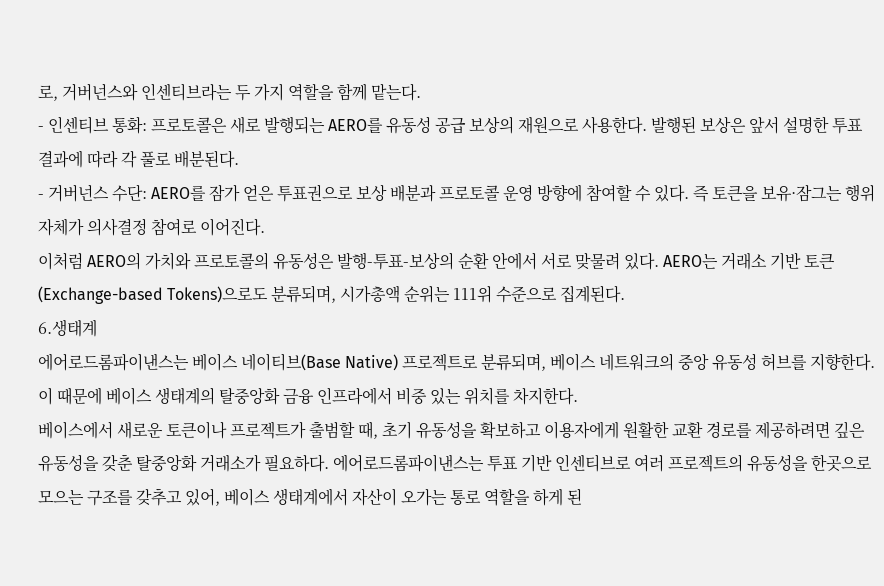로, 거버넌스와 인센티브라는 두 가지 역할을 함께 맡는다.
- 인센티브 통화: 프로토콜은 새로 발행되는 AERO를 유동성 공급 보상의 재원으로 사용한다. 발행된 보상은 앞서 설명한 투표 결과에 따라 각 풀로 배분된다.
- 거버넌스 수단: AERO를 잠가 얻은 투표권으로 보상 배분과 프로토콜 운영 방향에 참여할 수 있다. 즉 토큰을 보유·잠그는 행위 자체가 의사결정 참여로 이어진다.
이처럼 AERO의 가치와 프로토콜의 유동성은 발행-투표-보상의 순환 안에서 서로 맞물려 있다. AERO는 거래소 기반 토큰(Exchange-based Tokens)으로도 분류되며, 시가총액 순위는 111위 수준으로 집계된다.
6.생태계
에어로드롬파이낸스는 베이스 네이티브(Base Native) 프로젝트로 분류되며, 베이스 네트워크의 중앙 유동성 허브를 지향한다. 이 때문에 베이스 생태계의 탈중앙화 금융 인프라에서 비중 있는 위치를 차지한다.
베이스에서 새로운 토큰이나 프로젝트가 출범할 때, 초기 유동성을 확보하고 이용자에게 원활한 교환 경로를 제공하려면 깊은 유동성을 갖춘 탈중앙화 거래소가 필요하다. 에어로드롬파이낸스는 투표 기반 인센티브로 여러 프로젝트의 유동성을 한곳으로 모으는 구조를 갖추고 있어, 베이스 생태계에서 자산이 오가는 통로 역할을 하게 된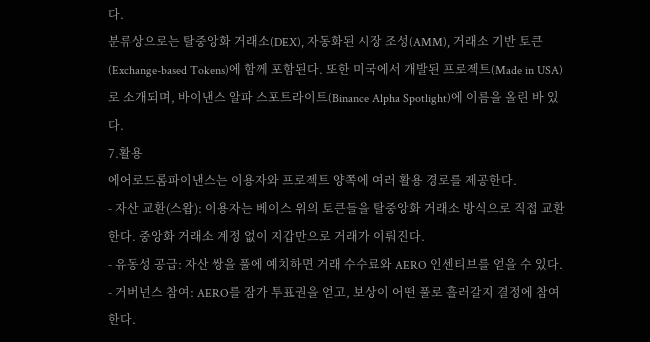다.
분류상으로는 탈중앙화 거래소(DEX), 자동화된 시장 조성(AMM), 거래소 기반 토큰(Exchange-based Tokens)에 함께 포함된다. 또한 미국에서 개발된 프로젝트(Made in USA)로 소개되며, 바이낸스 알파 스포트라이트(Binance Alpha Spotlight)에 이름을 올린 바 있다.
7.활용
에어로드롬파이낸스는 이용자와 프로젝트 양쪽에 여러 활용 경로를 제공한다.
- 자산 교환(스왑): 이용자는 베이스 위의 토큰들을 탈중앙화 거래소 방식으로 직접 교환한다. 중앙화 거래소 계정 없이 지갑만으로 거래가 이뤄진다.
- 유동성 공급: 자산 쌍을 풀에 예치하면 거래 수수료와 AERO 인센티브를 얻을 수 있다.
- 거버넌스 참여: AERO를 잠가 투표권을 얻고, 보상이 어떤 풀로 흘러갈지 결정에 참여한다.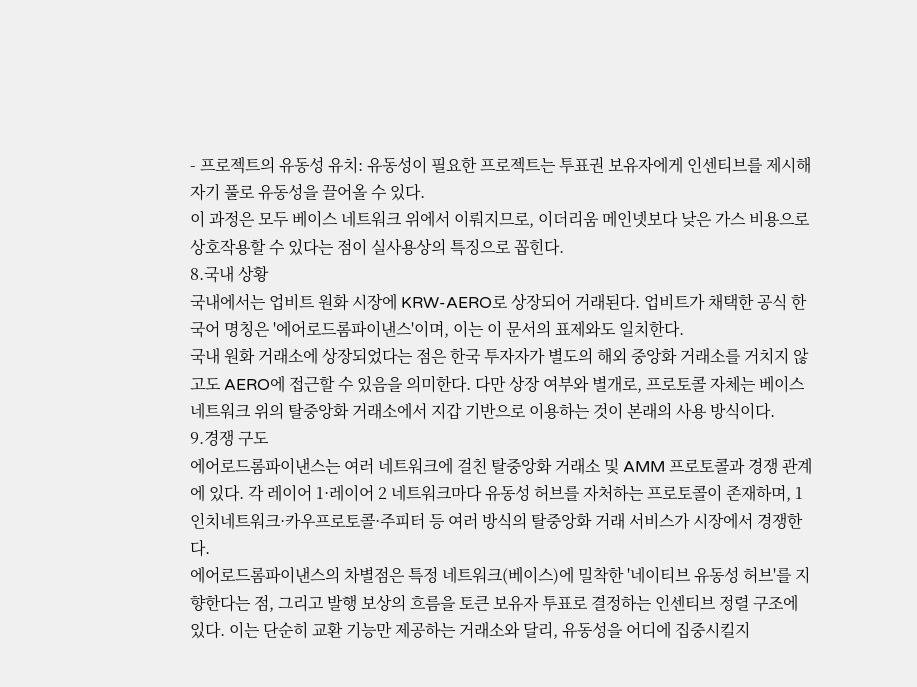- 프로젝트의 유동성 유치: 유동성이 필요한 프로젝트는 투표권 보유자에게 인센티브를 제시해 자기 풀로 유동성을 끌어올 수 있다.
이 과정은 모두 베이스 네트워크 위에서 이뤄지므로, 이더리움 메인넷보다 낮은 가스 비용으로 상호작용할 수 있다는 점이 실사용상의 특징으로 꼽힌다.
8.국내 상황
국내에서는 업비트 원화 시장에 KRW-AERO로 상장되어 거래된다. 업비트가 채택한 공식 한국어 명칭은 '에어로드롬파이낸스'이며, 이는 이 문서의 표제와도 일치한다.
국내 원화 거래소에 상장되었다는 점은 한국 투자자가 별도의 해외 중앙화 거래소를 거치지 않고도 AERO에 접근할 수 있음을 의미한다. 다만 상장 여부와 별개로, 프로토콜 자체는 베이스 네트워크 위의 탈중앙화 거래소에서 지갑 기반으로 이용하는 것이 본래의 사용 방식이다.
9.경쟁 구도
에어로드롬파이낸스는 여러 네트워크에 걸친 탈중앙화 거래소 및 AMM 프로토콜과 경쟁 관계에 있다. 각 레이어 1·레이어 2 네트워크마다 유동성 허브를 자처하는 프로토콜이 존재하며, 1인치네트워크·카우프로토콜·주피터 등 여러 방식의 탈중앙화 거래 서비스가 시장에서 경쟁한다.
에어로드롬파이낸스의 차별점은 특정 네트워크(베이스)에 밀착한 '네이티브 유동성 허브'를 지향한다는 점, 그리고 발행 보상의 흐름을 토큰 보유자 투표로 결정하는 인센티브 정렬 구조에 있다. 이는 단순히 교환 기능만 제공하는 거래소와 달리, 유동성을 어디에 집중시킬지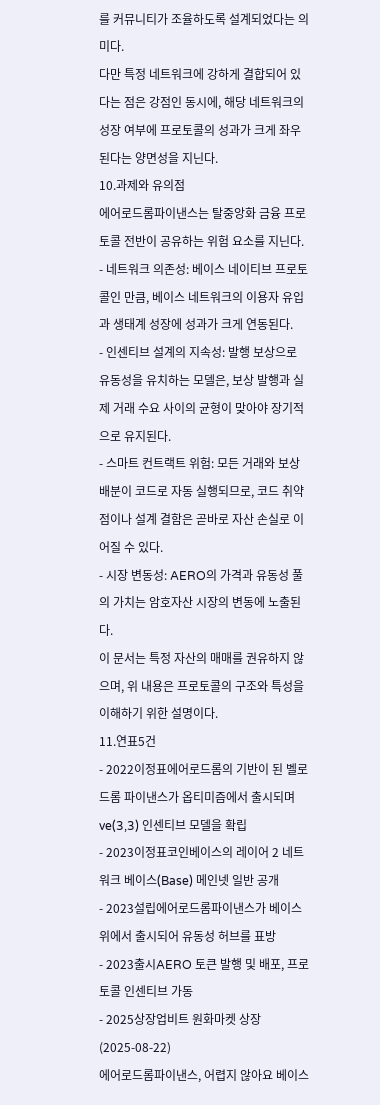를 커뮤니티가 조율하도록 설계되었다는 의미다.
다만 특정 네트워크에 강하게 결합되어 있다는 점은 강점인 동시에, 해당 네트워크의 성장 여부에 프로토콜의 성과가 크게 좌우된다는 양면성을 지닌다.
10.과제와 유의점
에어로드롬파이낸스는 탈중앙화 금융 프로토콜 전반이 공유하는 위험 요소를 지닌다.
- 네트워크 의존성: 베이스 네이티브 프로토콜인 만큼, 베이스 네트워크의 이용자 유입과 생태계 성장에 성과가 크게 연동된다.
- 인센티브 설계의 지속성: 발행 보상으로 유동성을 유치하는 모델은, 보상 발행과 실제 거래 수요 사이의 균형이 맞아야 장기적으로 유지된다.
- 스마트 컨트랙트 위험: 모든 거래와 보상 배분이 코드로 자동 실행되므로, 코드 취약점이나 설계 결함은 곧바로 자산 손실로 이어질 수 있다.
- 시장 변동성: AERO의 가격과 유동성 풀의 가치는 암호자산 시장의 변동에 노출된다.
이 문서는 특정 자산의 매매를 권유하지 않으며, 위 내용은 프로토콜의 구조와 특성을 이해하기 위한 설명이다.
11.연표5건
- 2022이정표에어로드롬의 기반이 된 벨로드롬 파이낸스가 옵티미즘에서 출시되며 ve(3,3) 인센티브 모델을 확립
- 2023이정표코인베이스의 레이어 2 네트워크 베이스(Base) 메인넷 일반 공개
- 2023설립에어로드롬파이낸스가 베이스 위에서 출시되어 유동성 허브를 표방
- 2023출시AERO 토큰 발행 및 배포, 프로토콜 인센티브 가동
- 2025상장업비트 원화마켓 상장 (2025-08-22)
에어로드롬파이낸스, 어렵지 않아요 베이스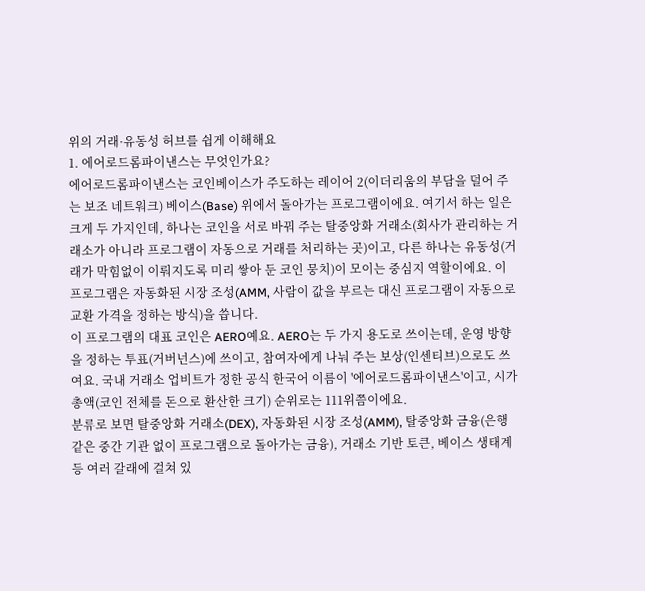위의 거래·유동성 허브를 쉽게 이해해요
1. 에어로드롬파이낸스는 무엇인가요?
에어로드롬파이낸스는 코인베이스가 주도하는 레이어 2(이더리움의 부담을 덜어 주는 보조 네트워크) 베이스(Base) 위에서 돌아가는 프로그램이에요. 여기서 하는 일은 크게 두 가지인데, 하나는 코인을 서로 바꿔 주는 탈중앙화 거래소(회사가 관리하는 거래소가 아니라 프로그램이 자동으로 거래를 처리하는 곳)이고, 다른 하나는 유동성(거래가 막힘없이 이뤄지도록 미리 쌓아 둔 코인 뭉치)이 모이는 중심지 역할이에요. 이 프로그램은 자동화된 시장 조성(AMM, 사람이 값을 부르는 대신 프로그램이 자동으로 교환 가격을 정하는 방식)을 씁니다.
이 프로그램의 대표 코인은 AERO예요. AERO는 두 가지 용도로 쓰이는데, 운영 방향을 정하는 투표(거버넌스)에 쓰이고, 참여자에게 나눠 주는 보상(인센티브)으로도 쓰여요. 국내 거래소 업비트가 정한 공식 한국어 이름이 '에어로드롬파이낸스'이고, 시가총액(코인 전체를 돈으로 환산한 크기) 순위로는 111위쯤이에요.
분류로 보면 탈중앙화 거래소(DEX), 자동화된 시장 조성(AMM), 탈중앙화 금융(은행 같은 중간 기관 없이 프로그램으로 돌아가는 금융), 거래소 기반 토큰, 베이스 생태계 등 여러 갈래에 걸쳐 있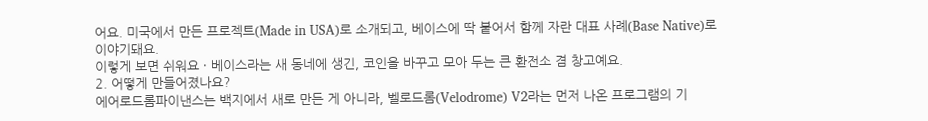어요. 미국에서 만든 프로젝트(Made in USA)로 소개되고, 베이스에 딱 붙어서 함께 자란 대표 사례(Base Native)로 이야기돼요.
이렇게 보면 쉬워요 · 베이스라는 새 동네에 생긴, 코인을 바꾸고 모아 두는 큰 환전소 겸 창고예요.
2. 어떻게 만들어졌나요?
에어로드롬파이낸스는 백지에서 새로 만든 게 아니라, 벨로드롬(Velodrome) V2라는 먼저 나온 프로그램의 기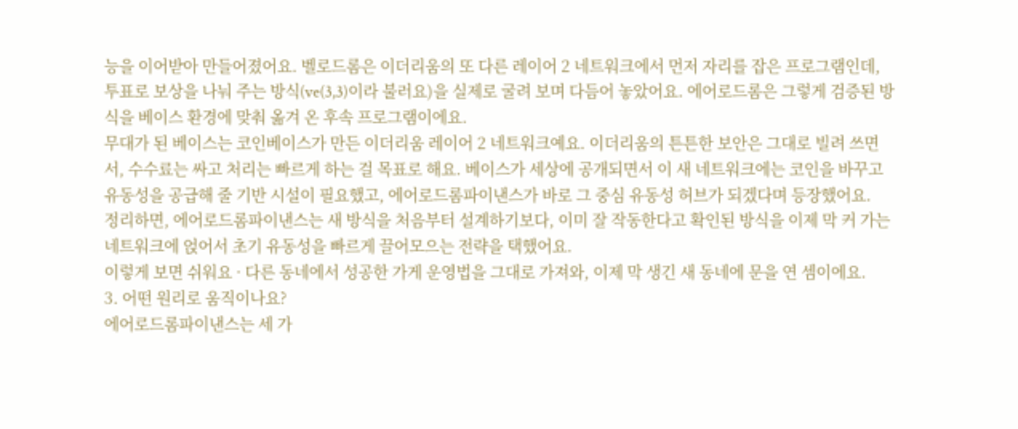능을 이어받아 만들어졌어요. 벨로드롬은 이더리움의 또 다른 레이어 2 네트워크에서 먼저 자리를 잡은 프로그램인데, 투표로 보상을 나눠 주는 방식(ve(3,3)이라 불러요)을 실제로 굴려 보며 다듬어 놓았어요. 에어로드롬은 그렇게 검증된 방식을 베이스 환경에 맞춰 옮겨 온 후속 프로그램이에요.
무대가 된 베이스는 코인베이스가 만든 이더리움 레이어 2 네트워크예요. 이더리움의 튼튼한 보안은 그대로 빌려 쓰면서, 수수료는 싸고 처리는 빠르게 하는 걸 목표로 해요. 베이스가 세상에 공개되면서 이 새 네트워크에는 코인을 바꾸고 유동성을 공급해 줄 기반 시설이 필요했고, 에어로드롬파이낸스가 바로 그 중심 유동성 허브가 되겠다며 등장했어요.
정리하면, 에어로드롬파이낸스는 새 방식을 처음부터 설계하기보다, 이미 잘 작동한다고 확인된 방식을 이제 막 커 가는 네트워크에 얹어서 초기 유동성을 빠르게 끌어모으는 전략을 택했어요.
이렇게 보면 쉬워요 · 다른 동네에서 성공한 가게 운영법을 그대로 가져와, 이제 막 생긴 새 동네에 문을 연 셈이에요.
3. 어떤 원리로 움직이나요?
에어로드롬파이낸스는 세 가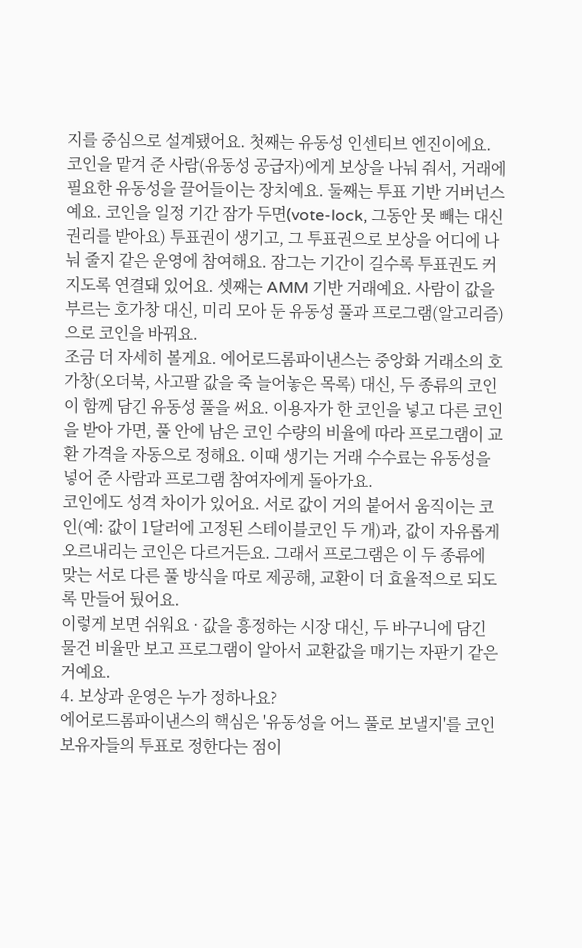지를 중심으로 설계됐어요. 첫째는 유동성 인센티브 엔진이에요. 코인을 맡겨 준 사람(유동성 공급자)에게 보상을 나눠 줘서, 거래에 필요한 유동성을 끌어들이는 장치예요. 둘째는 투표 기반 거버넌스예요. 코인을 일정 기간 잠가 두면(vote-lock, 그동안 못 빼는 대신 권리를 받아요) 투표권이 생기고, 그 투표권으로 보상을 어디에 나눠 줄지 같은 운영에 참여해요. 잠그는 기간이 길수록 투표권도 커지도록 연결돼 있어요. 셋째는 AMM 기반 거래예요. 사람이 값을 부르는 호가창 대신, 미리 모아 둔 유동성 풀과 프로그램(알고리즘)으로 코인을 바꿔요.
조금 더 자세히 볼게요. 에어로드롬파이낸스는 중앙화 거래소의 호가창(오더북, 사고팔 값을 죽 늘어놓은 목록) 대신, 두 종류의 코인이 함께 담긴 유동성 풀을 써요. 이용자가 한 코인을 넣고 다른 코인을 받아 가면, 풀 안에 남은 코인 수량의 비율에 따라 프로그램이 교환 가격을 자동으로 정해요. 이때 생기는 거래 수수료는 유동성을 넣어 준 사람과 프로그램 참여자에게 돌아가요.
코인에도 성격 차이가 있어요. 서로 값이 거의 붙어서 움직이는 코인(예: 값이 1달러에 고정된 스테이블코인 두 개)과, 값이 자유롭게 오르내리는 코인은 다르거든요. 그래서 프로그램은 이 두 종류에 맞는 서로 다른 풀 방식을 따로 제공해, 교환이 더 효율적으로 되도록 만들어 뒀어요.
이렇게 보면 쉬워요 · 값을 흥정하는 시장 대신, 두 바구니에 담긴 물건 비율만 보고 프로그램이 알아서 교환값을 매기는 자판기 같은 거예요.
4. 보상과 운영은 누가 정하나요?
에어로드롬파이낸스의 핵심은 '유동성을 어느 풀로 보낼지'를 코인 보유자들의 투표로 정한다는 점이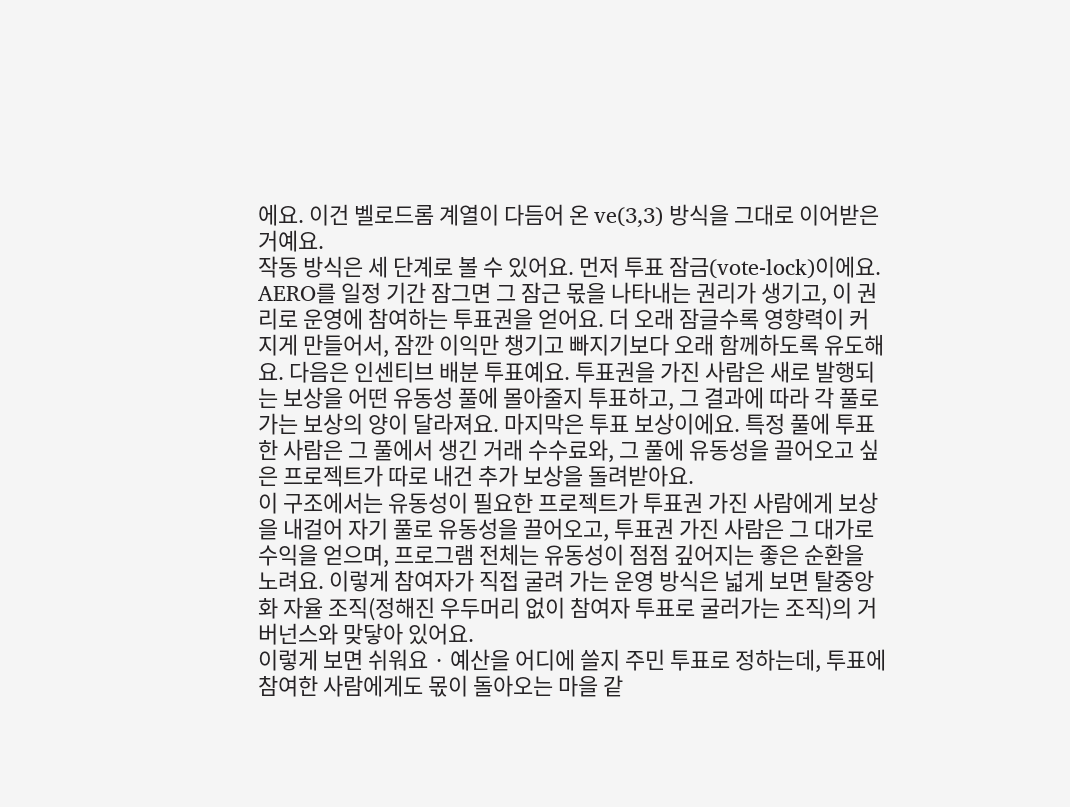에요. 이건 벨로드롬 계열이 다듬어 온 ve(3,3) 방식을 그대로 이어받은 거예요.
작동 방식은 세 단계로 볼 수 있어요. 먼저 투표 잠금(vote-lock)이에요. AERO를 일정 기간 잠그면 그 잠근 몫을 나타내는 권리가 생기고, 이 권리로 운영에 참여하는 투표권을 얻어요. 더 오래 잠글수록 영향력이 커지게 만들어서, 잠깐 이익만 챙기고 빠지기보다 오래 함께하도록 유도해요. 다음은 인센티브 배분 투표예요. 투표권을 가진 사람은 새로 발행되는 보상을 어떤 유동성 풀에 몰아줄지 투표하고, 그 결과에 따라 각 풀로 가는 보상의 양이 달라져요. 마지막은 투표 보상이에요. 특정 풀에 투표한 사람은 그 풀에서 생긴 거래 수수료와, 그 풀에 유동성을 끌어오고 싶은 프로젝트가 따로 내건 추가 보상을 돌려받아요.
이 구조에서는 유동성이 필요한 프로젝트가 투표권 가진 사람에게 보상을 내걸어 자기 풀로 유동성을 끌어오고, 투표권 가진 사람은 그 대가로 수익을 얻으며, 프로그램 전체는 유동성이 점점 깊어지는 좋은 순환을 노려요. 이렇게 참여자가 직접 굴려 가는 운영 방식은 넓게 보면 탈중앙화 자율 조직(정해진 우두머리 없이 참여자 투표로 굴러가는 조직)의 거버넌스와 맞닿아 있어요.
이렇게 보면 쉬워요 · 예산을 어디에 쓸지 주민 투표로 정하는데, 투표에 참여한 사람에게도 몫이 돌아오는 마을 같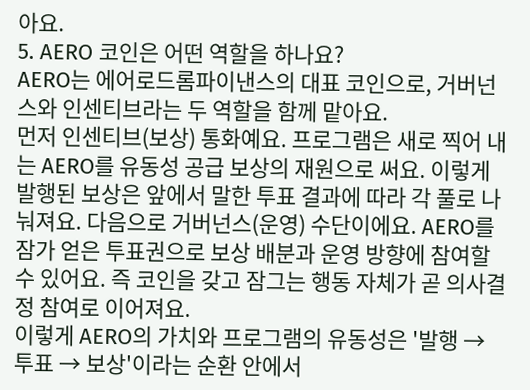아요.
5. AERO 코인은 어떤 역할을 하나요?
AERO는 에어로드롬파이낸스의 대표 코인으로, 거버넌스와 인센티브라는 두 역할을 함께 맡아요.
먼저 인센티브(보상) 통화예요. 프로그램은 새로 찍어 내는 AERO를 유동성 공급 보상의 재원으로 써요. 이렇게 발행된 보상은 앞에서 말한 투표 결과에 따라 각 풀로 나눠져요. 다음으로 거버넌스(운영) 수단이에요. AERO를 잠가 얻은 투표권으로 보상 배분과 운영 방향에 참여할 수 있어요. 즉 코인을 갖고 잠그는 행동 자체가 곧 의사결정 참여로 이어져요.
이렇게 AERO의 가치와 프로그램의 유동성은 '발행 → 투표 → 보상'이라는 순환 안에서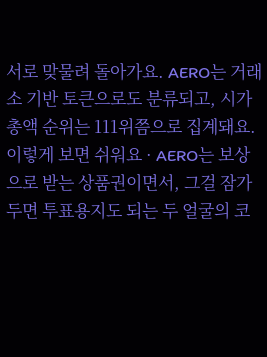서로 맞물려 돌아가요. AERO는 거래소 기반 토큰으로도 분류되고, 시가총액 순위는 111위쯤으로 집계돼요.
이렇게 보면 쉬워요 · AERO는 보상으로 받는 상품권이면서, 그걸 잠가 두면 투표용지도 되는 두 얼굴의 코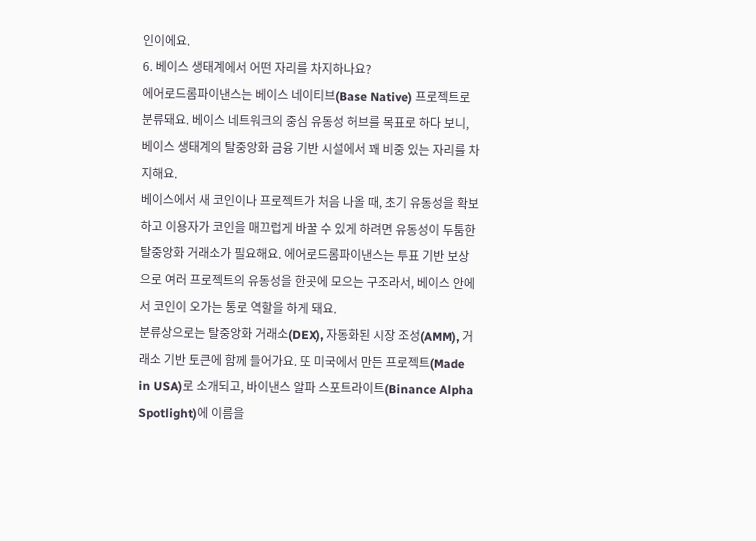인이에요.
6. 베이스 생태계에서 어떤 자리를 차지하나요?
에어로드롬파이낸스는 베이스 네이티브(Base Native) 프로젝트로 분류돼요. 베이스 네트워크의 중심 유동성 허브를 목표로 하다 보니, 베이스 생태계의 탈중앙화 금융 기반 시설에서 꽤 비중 있는 자리를 차지해요.
베이스에서 새 코인이나 프로젝트가 처음 나올 때, 초기 유동성을 확보하고 이용자가 코인을 매끄럽게 바꿀 수 있게 하려면 유동성이 두툼한 탈중앙화 거래소가 필요해요. 에어로드롬파이낸스는 투표 기반 보상으로 여러 프로젝트의 유동성을 한곳에 모으는 구조라서, 베이스 안에서 코인이 오가는 통로 역할을 하게 돼요.
분류상으로는 탈중앙화 거래소(DEX), 자동화된 시장 조성(AMM), 거래소 기반 토큰에 함께 들어가요. 또 미국에서 만든 프로젝트(Made in USA)로 소개되고, 바이낸스 알파 스포트라이트(Binance Alpha Spotlight)에 이름을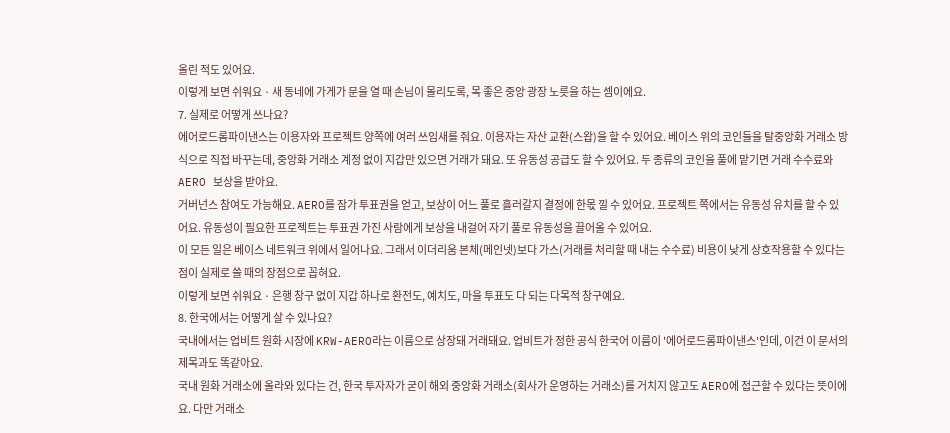올린 적도 있어요.
이렇게 보면 쉬워요 · 새 동네에 가게가 문을 열 때 손님이 몰리도록, 목 좋은 중앙 광장 노릇을 하는 셈이에요.
7. 실제로 어떻게 쓰나요?
에어로드롬파이낸스는 이용자와 프로젝트 양쪽에 여러 쓰임새를 줘요. 이용자는 자산 교환(스왑)을 할 수 있어요. 베이스 위의 코인들을 탈중앙화 거래소 방식으로 직접 바꾸는데, 중앙화 거래소 계정 없이 지갑만 있으면 거래가 돼요. 또 유동성 공급도 할 수 있어요. 두 종류의 코인을 풀에 맡기면 거래 수수료와 AERO 보상을 받아요.
거버넌스 참여도 가능해요. AERO를 잠가 투표권을 얻고, 보상이 어느 풀로 흘러갈지 결정에 한몫 낄 수 있어요. 프로젝트 쪽에서는 유동성 유치를 할 수 있어요. 유동성이 필요한 프로젝트는 투표권 가진 사람에게 보상을 내걸어 자기 풀로 유동성을 끌어올 수 있어요.
이 모든 일은 베이스 네트워크 위에서 일어나요. 그래서 이더리움 본체(메인넷)보다 가스(거래를 처리할 때 내는 수수료) 비용이 낮게 상호작용할 수 있다는 점이 실제로 쓸 때의 장점으로 꼽혀요.
이렇게 보면 쉬워요 · 은행 창구 없이 지갑 하나로 환전도, 예치도, 마을 투표도 다 되는 다목적 창구예요.
8. 한국에서는 어떻게 살 수 있나요?
국내에서는 업비트 원화 시장에 KRW-AERO라는 이름으로 상장돼 거래돼요. 업비트가 정한 공식 한국어 이름이 '에어로드롬파이낸스'인데, 이건 이 문서의 제목과도 똑같아요.
국내 원화 거래소에 올라와 있다는 건, 한국 투자자가 굳이 해외 중앙화 거래소(회사가 운영하는 거래소)를 거치지 않고도 AERO에 접근할 수 있다는 뜻이에요. 다만 거래소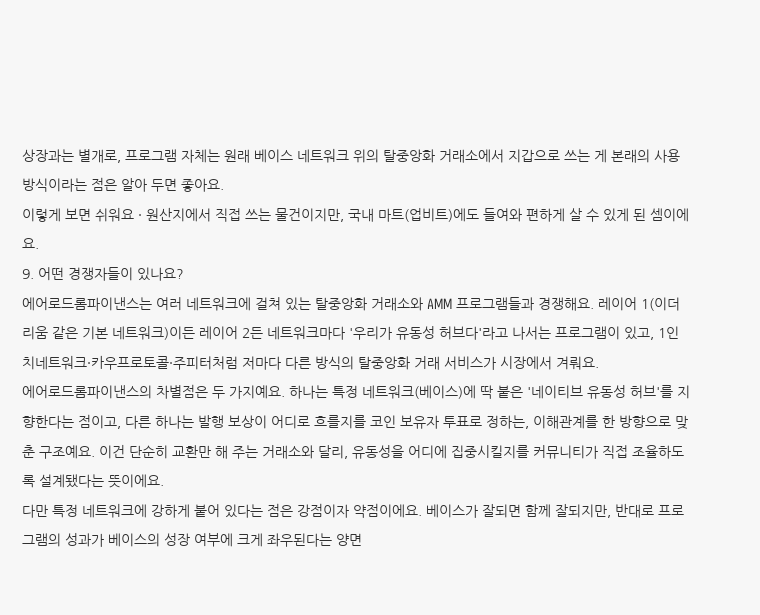상장과는 별개로, 프로그램 자체는 원래 베이스 네트워크 위의 탈중앙화 거래소에서 지갑으로 쓰는 게 본래의 사용 방식이라는 점은 알아 두면 좋아요.
이렇게 보면 쉬워요 · 원산지에서 직접 쓰는 물건이지만, 국내 마트(업비트)에도 들여와 편하게 살 수 있게 된 셈이에요.
9. 어떤 경쟁자들이 있나요?
에어로드롬파이낸스는 여러 네트워크에 걸쳐 있는 탈중앙화 거래소와 AMM 프로그램들과 경쟁해요. 레이어 1(이더리움 같은 기본 네트워크)이든 레이어 2든 네트워크마다 '우리가 유동성 허브다'라고 나서는 프로그램이 있고, 1인치네트워크·카우프로토콜·주피터처럼 저마다 다른 방식의 탈중앙화 거래 서비스가 시장에서 겨뤄요.
에어로드롬파이낸스의 차별점은 두 가지예요. 하나는 특정 네트워크(베이스)에 딱 붙은 '네이티브 유동성 허브'를 지향한다는 점이고, 다른 하나는 발행 보상이 어디로 흐를지를 코인 보유자 투표로 정하는, 이해관계를 한 방향으로 맞춘 구조예요. 이건 단순히 교환만 해 주는 거래소와 달리, 유동성을 어디에 집중시킬지를 커뮤니티가 직접 조율하도록 설계됐다는 뜻이에요.
다만 특정 네트워크에 강하게 붙어 있다는 점은 강점이자 약점이에요. 베이스가 잘되면 함께 잘되지만, 반대로 프로그램의 성과가 베이스의 성장 여부에 크게 좌우된다는 양면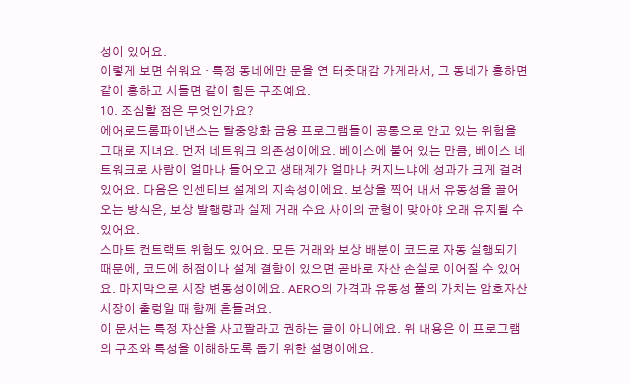성이 있어요.
이렇게 보면 쉬워요 · 특정 동네에만 문을 연 터줏대감 가게라서, 그 동네가 흥하면 같이 흥하고 시들면 같이 힘든 구조예요.
10. 조심할 점은 무엇인가요?
에어로드롬파이낸스는 탈중앙화 금융 프로그램들이 공통으로 안고 있는 위험을 그대로 지녀요. 먼저 네트워크 의존성이에요. 베이스에 붙어 있는 만큼, 베이스 네트워크로 사람이 얼마나 들어오고 생태계가 얼마나 커지느냐에 성과가 크게 걸려 있어요. 다음은 인센티브 설계의 지속성이에요. 보상을 찍어 내서 유동성을 끌어오는 방식은, 보상 발행량과 실제 거래 수요 사이의 균형이 맞아야 오래 유지될 수 있어요.
스마트 컨트랙트 위험도 있어요. 모든 거래와 보상 배분이 코드로 자동 실행되기 때문에, 코드에 허점이나 설계 결함이 있으면 곧바로 자산 손실로 이어질 수 있어요. 마지막으로 시장 변동성이에요. AERO의 가격과 유동성 풀의 가치는 암호자산 시장이 출렁일 때 함께 흔들려요.
이 문서는 특정 자산을 사고팔라고 권하는 글이 아니에요. 위 내용은 이 프로그램의 구조와 특성을 이해하도록 돕기 위한 설명이에요.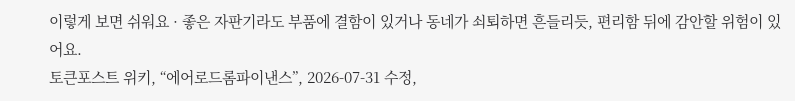이렇게 보면 쉬워요 · 좋은 자판기라도 부품에 결함이 있거나 동네가 쇠퇴하면 흔들리듯, 편리함 뒤에 감안할 위험이 있어요.
토큰포스트 위키, “에어로드롬파이낸스”, 2026-07-31 수정,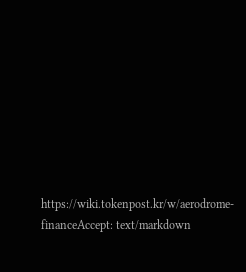https://wiki.tokenpost.kr/w/aerodrome-financeAccept: text/markdown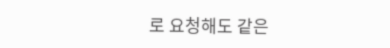로 요청해도 같은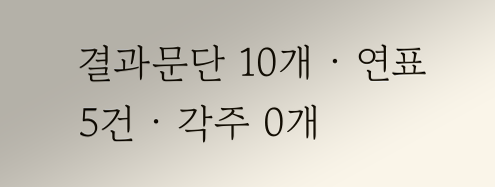결과문단 10개 · 연표 5건 · 각주 0개